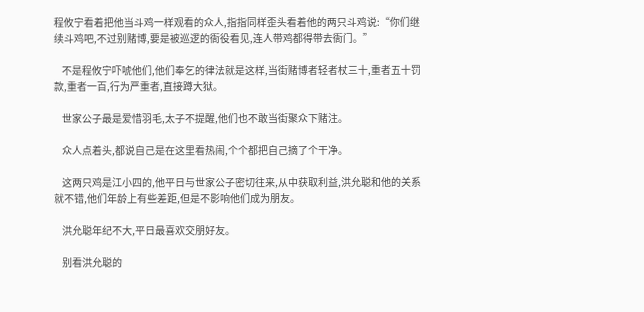程攸宁看着把他当斗鸡一样观看的众人,指指同样歪头看着他的两只斗鸡说:“你们继续斗鸡吧,不过别赌博,要是被巡逻的衙役看见,连人带鸡都得带去衙门。”

    不是程攸宁吓唬他们,他们奉乞的律法就是这样,当街赌博者轻者杖三十,重者五十罚款,重者一百,行为严重者,直接蹲大狱。

    世家公子最是爱惜羽毛,太子不提醒,他们也不敢当街聚众下赌注。

    众人点着头,都说自己是在这里看热闹,个个都把自己摘了个干净。

    这两只鸡是江小四的,他平日与世家公子密切往来,从中获取利益,洪允聪和他的关系就不错,他们年龄上有些差距,但是不影响他们成为朋友。

    洪允聪年纪不大,平日最喜欢交朋好友。

    别看洪允聪的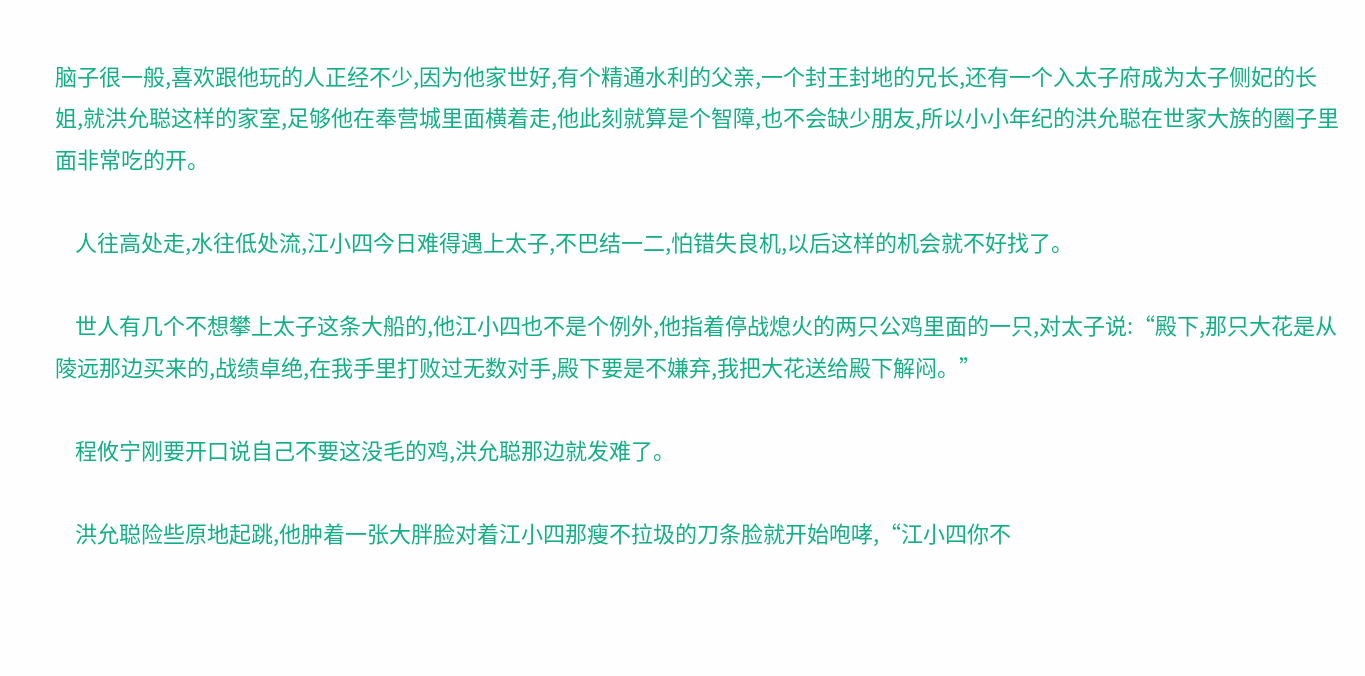脑子很一般,喜欢跟他玩的人正经不少,因为他家世好,有个精通水利的父亲,一个封王封地的兄长,还有一个入太子府成为太子侧妃的长姐,就洪允聪这样的家室,足够他在奉营城里面横着走,他此刻就算是个智障,也不会缺少朋友,所以小小年纪的洪允聪在世家大族的圈子里面非常吃的开。

    人往高处走,水往低处流,江小四今日难得遇上太子,不巴结一二,怕错失良机,以后这样的机会就不好找了。

    世人有几个不想攀上太子这条大船的,他江小四也不是个例外,他指着停战熄火的两只公鸡里面的一只,对太子说:“殿下,那只大花是从陵远那边买来的,战绩卓绝,在我手里打败过无数对手,殿下要是不嫌弃,我把大花送给殿下解闷。”

    程攸宁刚要开口说自己不要这没毛的鸡,洪允聪那边就发难了。

    洪允聪险些原地起跳,他肿着一张大胖脸对着江小四那瘦不拉圾的刀条脸就开始咆哮,“江小四你不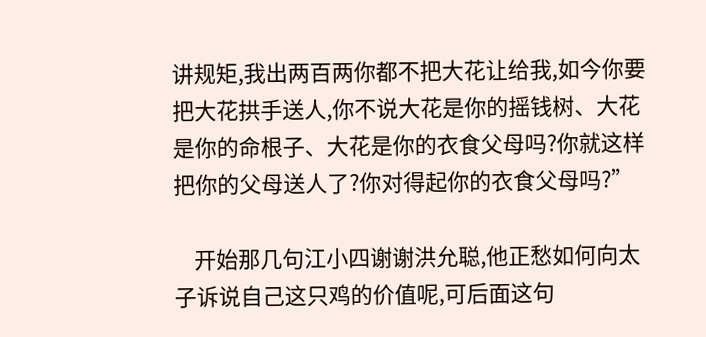讲规矩,我出两百两你都不把大花让给我,如今你要把大花拱手送人,你不说大花是你的摇钱树、大花是你的命根子、大花是你的衣食父母吗?你就这样把你的父母送人了?你对得起你的衣食父母吗?”

    开始那几句江小四谢谢洪允聪,他正愁如何向太子诉说自己这只鸡的价值呢,可后面这句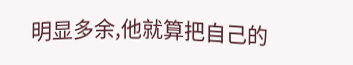明显多余,他就算把自己的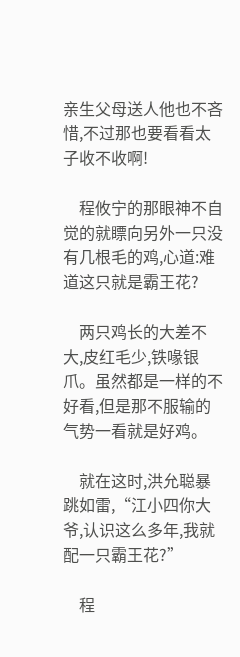亲生父母送人他也不吝惜,不过那也要看看太子收不收啊!

    程攸宁的那眼神不自觉的就瞟向另外一只没有几根毛的鸡,心道:难道这只就是霸王花?

    两只鸡长的大差不大,皮红毛少,铁喙银爪。虽然都是一样的不好看,但是那不服输的气势一看就是好鸡。

    就在这时,洪允聪暴跳如雷,“江小四你大爷,认识这么多年,我就配一只霸王花?”

    程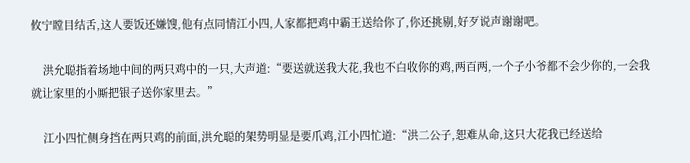攸宁瞠目结舌,这人要饭还嫌馊,他有点同情江小四,人家都把鸡中霸王送给你了,你还挑剔,好歹说声谢谢吧。

    洪允聪指着场地中间的两只鸡中的一只,大声道:“要送就送我大花,我也不白收你的鸡,两百两,一个子小爷都不会少你的,一会我就让家里的小厮把银子送你家里去。”

    江小四忙侧身挡在两只鸡的前面,洪允聪的架势明显是要爪鸡,江小四忙道:“洪二公子,恕难从命,这只大花我已经送给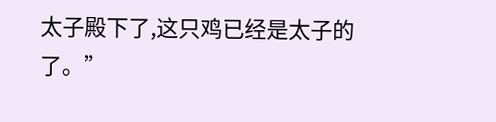太子殿下了,这只鸡已经是太子的了。”